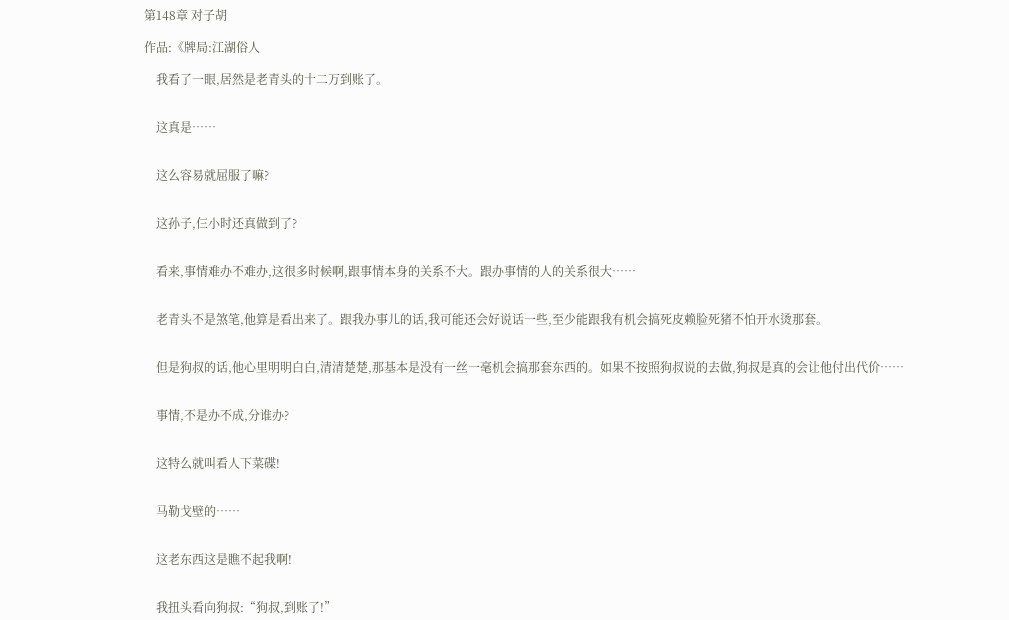第148章 对子胡

作品:《牌局:江湖俗人

    我看了一眼,居然是老青头的十二万到账了。


    这真是……


    这么容易就屈服了嘛?


    这孙子,仨小时还真做到了?


    看来,事情难办不难办,这很多时候啊,跟事情本身的关系不大。跟办事情的人的关系很大……


    老青头不是煞笔,他算是看出来了。跟我办事儿的话,我可能还会好说话一些,至少能跟我有机会搞死皮赖脸死猪不怕开水烫那套。


    但是狗叔的话,他心里明明白白,清清楚楚,那基本是没有一丝一毫机会搞那套东西的。如果不按照狗叔说的去做,狗叔是真的会让他付出代价……


    事情,不是办不成,分谁办?


    这特么就叫看人下菜碟!


    马勒戈壁的……


    这老东西这是瞧不起我啊!


    我扭头看向狗叔:“狗叔,到账了!”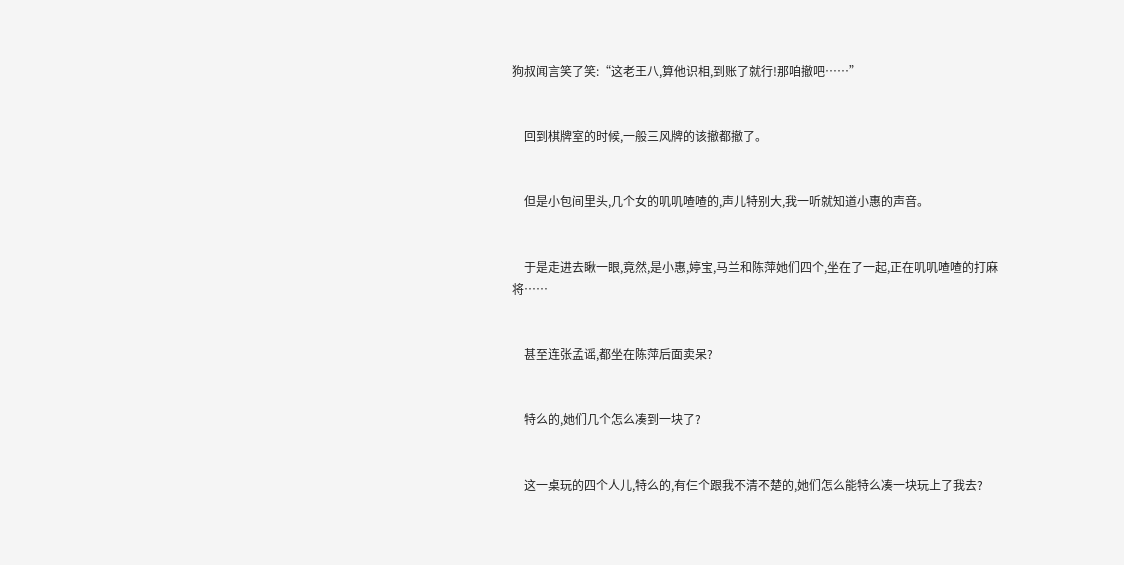狗叔闻言笑了笑:“这老王八,算他识相,到账了就行!那咱撤吧……”


    回到棋牌室的时候,一般三风牌的该撤都撤了。


    但是小包间里头,几个女的叽叽喳喳的,声儿特别大,我一听就知道小惠的声音。


    于是走进去瞅一眼,竟然,是小惠,婷宝,马兰和陈萍她们四个,坐在了一起,正在叽叽喳喳的打麻将……


    甚至连张孟谣,都坐在陈萍后面卖呆?


    特么的,她们几个怎么凑到一块了?


    这一桌玩的四个人儿,特么的,有仨个跟我不清不楚的,她们怎么能特么凑一块玩上了我去?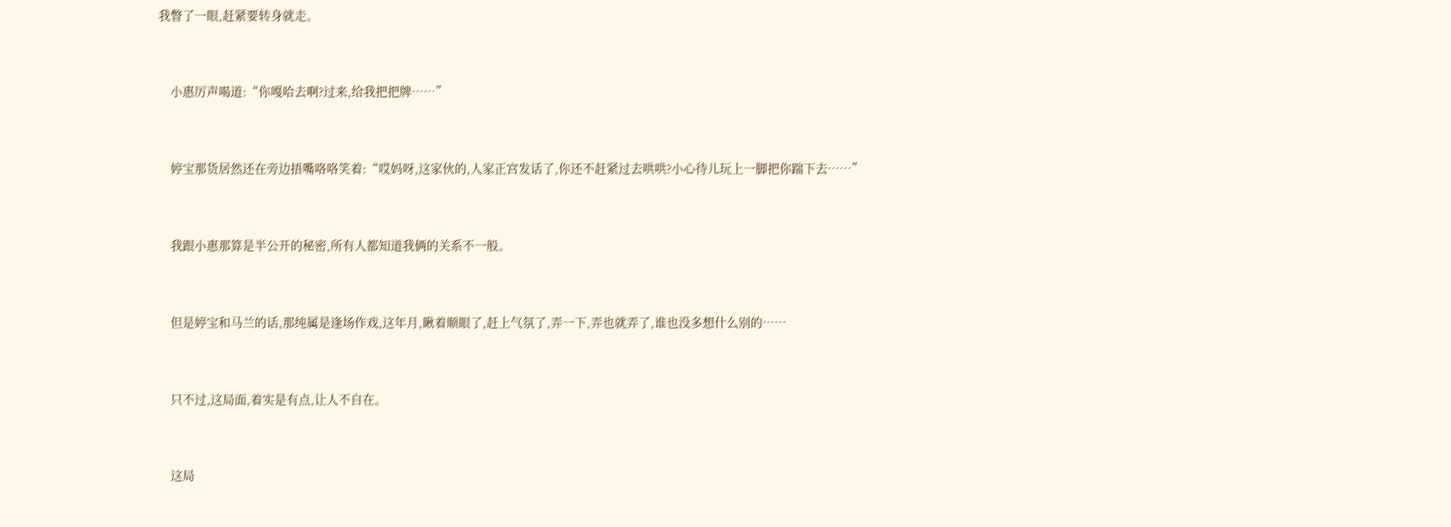我瞥了一眼,赶紧要转身就走。


    小惠厉声喝道:“你嘎哈去啊?过来,给我把把牌……”


    婷宝那货居然还在旁边捂嘴咯咯笑着:“哎妈呀,这家伙的,人家正宫发话了,你还不赶紧过去哄哄?小心待儿玩上一脚把你踹下去……”


    我跟小惠那算是半公开的秘密,所有人都知道我俩的关系不一般。


    但是婷宝和马兰的话,那纯属是逢场作戏,这年月,瞅着顺眼了,赶上气氛了,弄一下,弄也就弄了,谁也没多想什么别的……


    只不过,这局面,着实是有点,让人不自在。


    这局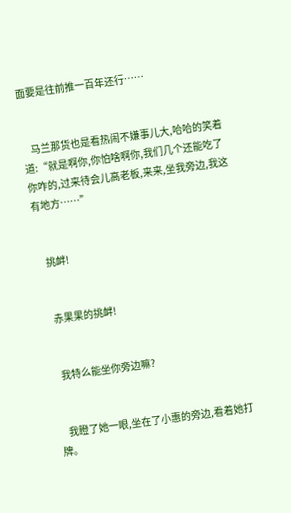面要是往前推一百年还行……


    马兰那货也是看热闹不嫌事儿大,哈哈的笑着道:“就是啊你,你怕啥啊你,我们几个还能吃了你咋的,过来待会儿高老板,来来,坐我旁边,我这有地方……”


    挑衅!


    赤果果的挑衅!


    我特么能坐你旁边嘛?


    我瞪了她一眼,坐在了小惠的旁边,看着她打牌。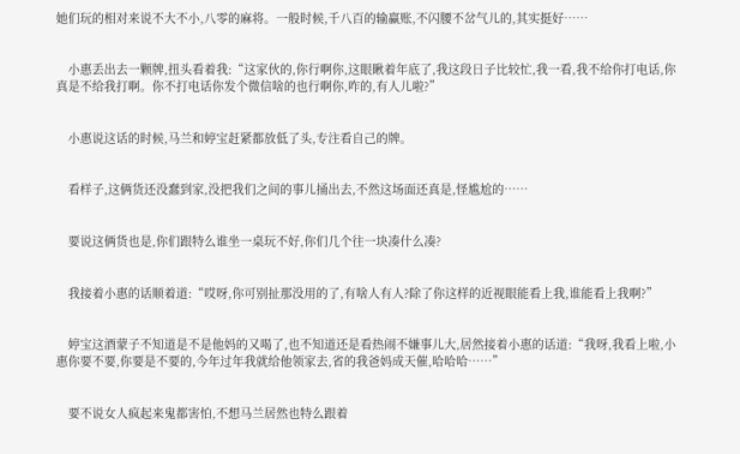她们玩的相对来说不大不小,八零的麻将。一般时候,千八百的输赢账,不闪腰不岔气儿的,其实挺好……


    小惠丢出去一颗牌,扭头看着我:“这家伙的,你行啊你,这眼瞅着年底了,我这段日子比较忙,我一看,我不给你打电话,你真是不给我打啊。你不打电话你发个微信啥的也行啊你,咋的,有人儿啦?”


    小惠说这话的时候,马兰和婷宝赶紧都放低了头,专注看自己的牌。


    看样子,这俩货还没蠢到家,没把我们之间的事儿捅出去,不然这场面还真是,怪尴尬的……


    要说这俩货也是,你们跟特么谁坐一桌玩不好,你们几个往一块凑什么凑?


    我接着小惠的话顺着道:“哎呀,你可别扯那没用的了,有啥人有人?除了你这样的近视眼能看上我,谁能看上我啊?”


    婷宝这酒蒙子不知道是不是他妈的又喝了,也不知道还是看热闹不嫌事儿大,居然接着小惠的话道:“我呀,我看上啦,小惠你要不要,你要是不要的,今年过年我就给他领家去,省的我爸妈成天催,哈哈哈……”


    要不说女人疯起来鬼都害怕,不想马兰居然也特么跟着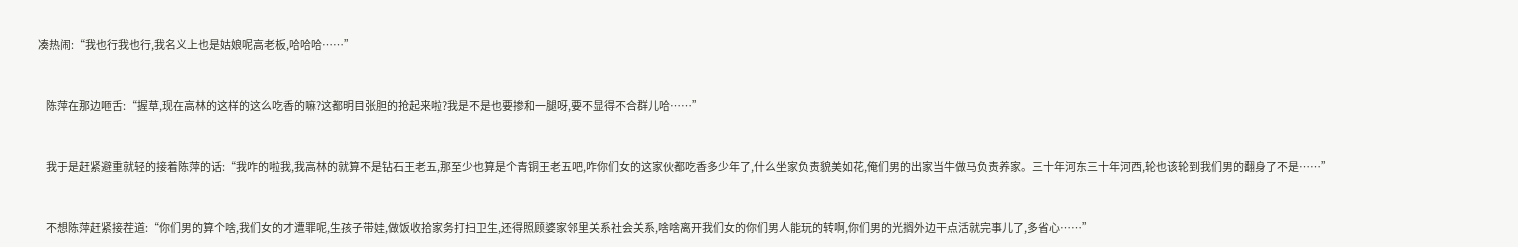凑热闹:“我也行我也行,我名义上也是姑娘呢高老板,哈哈哈……”


    陈萍在那边咂舌:“握草,现在高林的这样的这么吃香的嘛?这都明目张胆的抢起来啦?我是不是也要掺和一腿呀,要不显得不合群儿哈……”


    我于是赶紧避重就轻的接着陈萍的话:“我咋的啦我,我高林的就算不是钻石王老五,那至少也算是个青铜王老五吧,咋你们女的这家伙都吃香多少年了,什么坐家负责貌美如花,俺们男的出家当牛做马负责养家。三十年河东三十年河西,轮也该轮到我们男的翻身了不是……”


    不想陈萍赶紧接茬道:“你们男的算个啥,我们女的才遭罪呢,生孩子带娃,做饭收拾家务打扫卫生,还得照顾婆家邻里关系社会关系,啥啥离开我们女的你们男人能玩的转啊,你们男的光搁外边干点活就完事儿了,多省心……”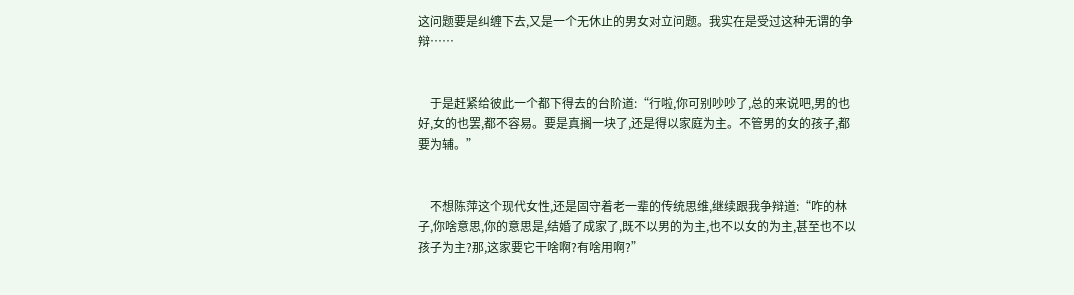这问题要是纠缠下去,又是一个无休止的男女对立问题。我实在是受过这种无谓的争辩……


    于是赶紧给彼此一个都下得去的台阶道:“行啦,你可别吵吵了,总的来说吧,男的也好,女的也罢,都不容易。要是真搁一块了,还是得以家庭为主。不管男的女的孩子,都要为辅。”


    不想陈萍这个现代女性,还是固守着老一辈的传统思维,继续跟我争辩道:“咋的林子,你啥意思,你的意思是,结婚了成家了,既不以男的为主,也不以女的为主,甚至也不以孩子为主?那,这家要它干啥啊?有啥用啊?”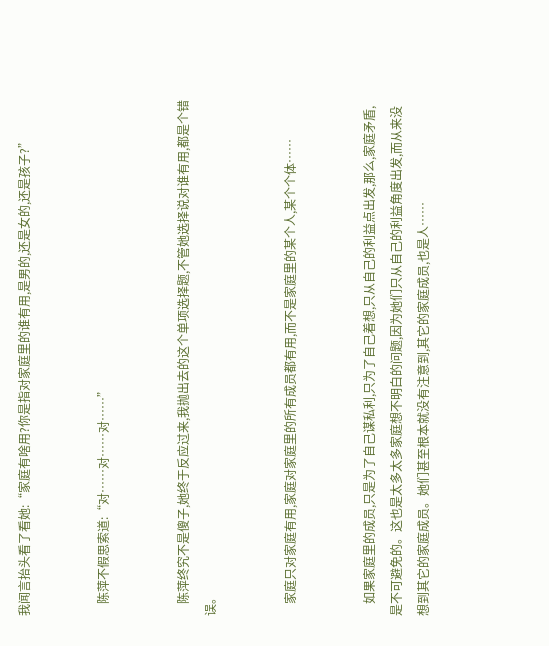我闻言抬头看了看她:“家庭有啥用?你是指对家庭里的谁有用,是男的,还是女的,还是孩子?”


    陈萍不假思索道:“对……对……对……”


    陈萍终究不是傻子,她终于反应过来,我抛出去的这个单项选择题,不管她选择说对谁有用,都是个错误。


    家庭只对家庭有用,家庭对家庭里的所有成员都有用,而不是家庭里的某个人,某个个体……


    如果家庭里的成员,只是为了自己谋私利,只为了自己着想,只从自己的利益点出发,那么,家庭矛盾,是不可避免的。这也是太多太多家庭想不明白的问题,因为她们只从自己的利益角度出发,而从来没想到其它的家庭成员。她们甚至根本就没有注意到,其它的家庭成员,也是人……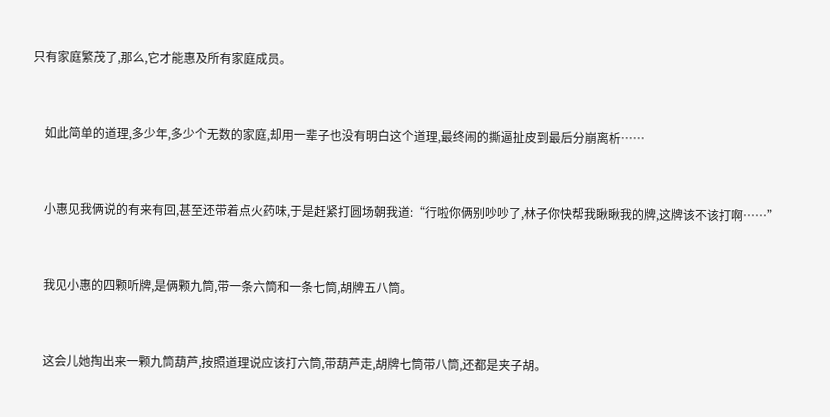只有家庭繁茂了,那么,它才能惠及所有家庭成员。


    如此简单的道理,多少年,多少个无数的家庭,却用一辈子也没有明白这个道理,最终闹的撕逼扯皮到最后分崩离析……


    小惠见我俩说的有来有回,甚至还带着点火药味,于是赶紧打圆场朝我道:“行啦你俩别吵吵了,林子你快帮我瞅瞅我的牌,这牌该不该打啊……”


    我见小惠的四颗听牌,是俩颗九筒,带一条六筒和一条七筒,胡牌五八筒。


    这会儿她掏出来一颗九筒葫芦,按照道理说应该打六筒,带葫芦走,胡牌七筒带八筒,还都是夹子胡。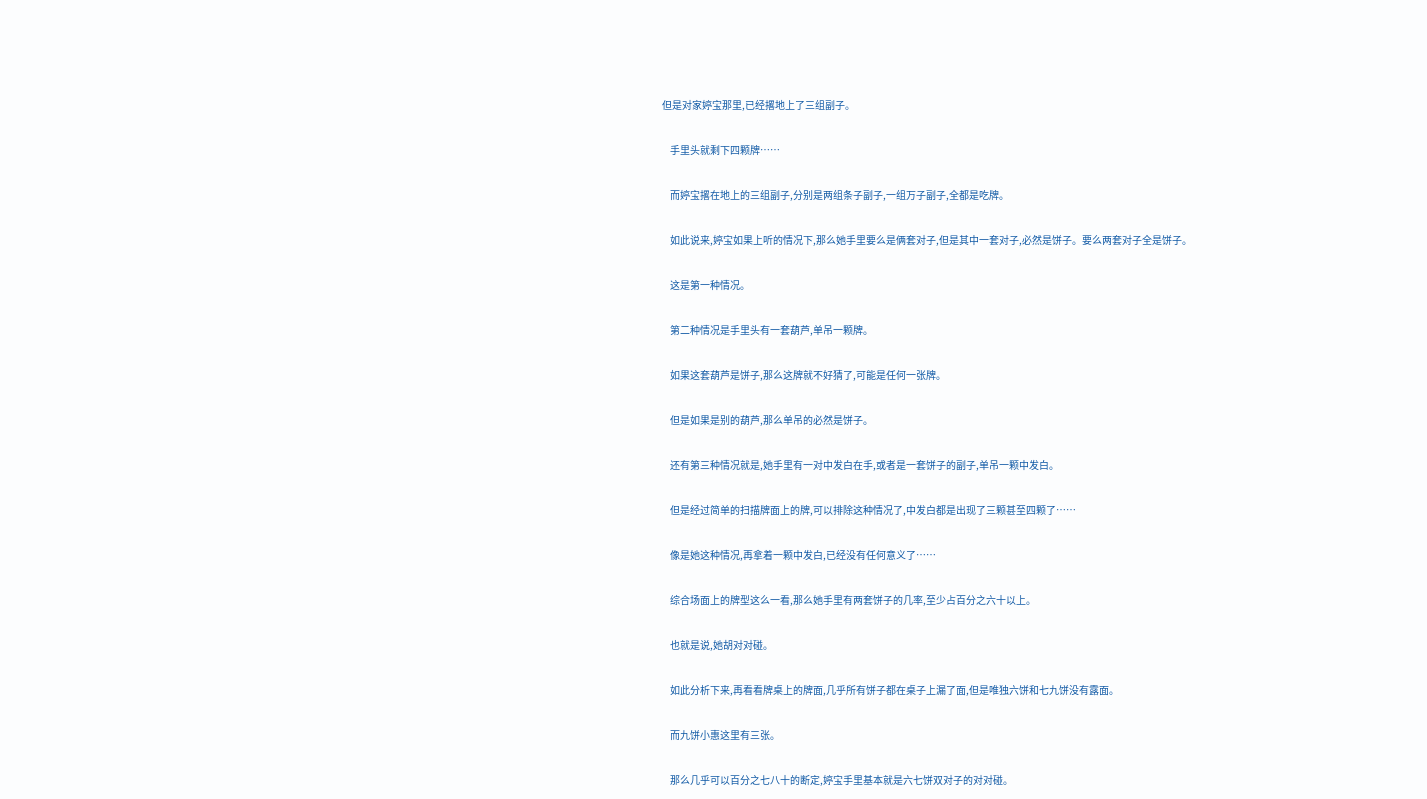但是对家婷宝那里,已经撂地上了三组副子。


    手里头就剩下四颗牌……


    而婷宝撂在地上的三组副子,分别是两组条子副子,一组万子副子,全都是吃牌。


    如此说来,婷宝如果上听的情况下,那么她手里要么是俩套对子,但是其中一套对子,必然是饼子。要么两套对子全是饼子。


    这是第一种情况。


    第二种情况是手里头有一套葫芦,单吊一颗牌。


    如果这套葫芦是饼子,那么这牌就不好猜了,可能是任何一张牌。


    但是如果是别的葫芦,那么单吊的必然是饼子。


    还有第三种情况就是,她手里有一对中发白在手,或者是一套饼子的副子,单吊一颗中发白。


    但是经过简单的扫描牌面上的牌,可以排除这种情况了,中发白都是出现了三颗甚至四颗了……


    像是她这种情况,再拿着一颗中发白,已经没有任何意义了……


    综合场面上的牌型这么一看,那么她手里有两套饼子的几率,至少占百分之六十以上。


    也就是说,她胡对对碰。


    如此分析下来,再看看牌桌上的牌面,几乎所有饼子都在桌子上漏了面,但是唯独六饼和七九饼没有露面。


    而九饼小惠这里有三张。


    那么几乎可以百分之七八十的断定,婷宝手里基本就是六七饼双对子的对对碰。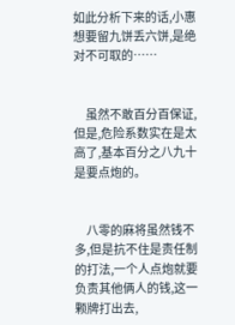如此分析下来的话,小惠想要留九饼丢六饼,是绝对不可取的……


    虽然不敢百分百保证,但是,危险系数实在是太高了,基本百分之八九十是要点炮的。


    八零的麻将虽然钱不多,但是抗不住是责任制的打法,一个人点炮就要负责其他俩人的钱,这一颗牌打出去,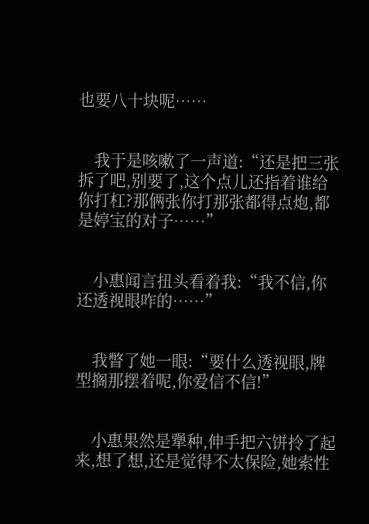也要八十块呢……


    我于是咳嗽了一声道:“还是把三张拆了吧,别要了,这个点儿还指着谁给你打杠?那俩张你打那张都得点炮,都是婷宝的对子……”


    小惠闻言扭头看着我:“我不信,你还透视眼咋的……”


    我瞥了她一眼:“要什么透视眼,牌型搁那摆着呢,你爱信不信!”


    小惠果然是犟种,伸手把六饼拎了起来,想了想,还是觉得不太保险,她索性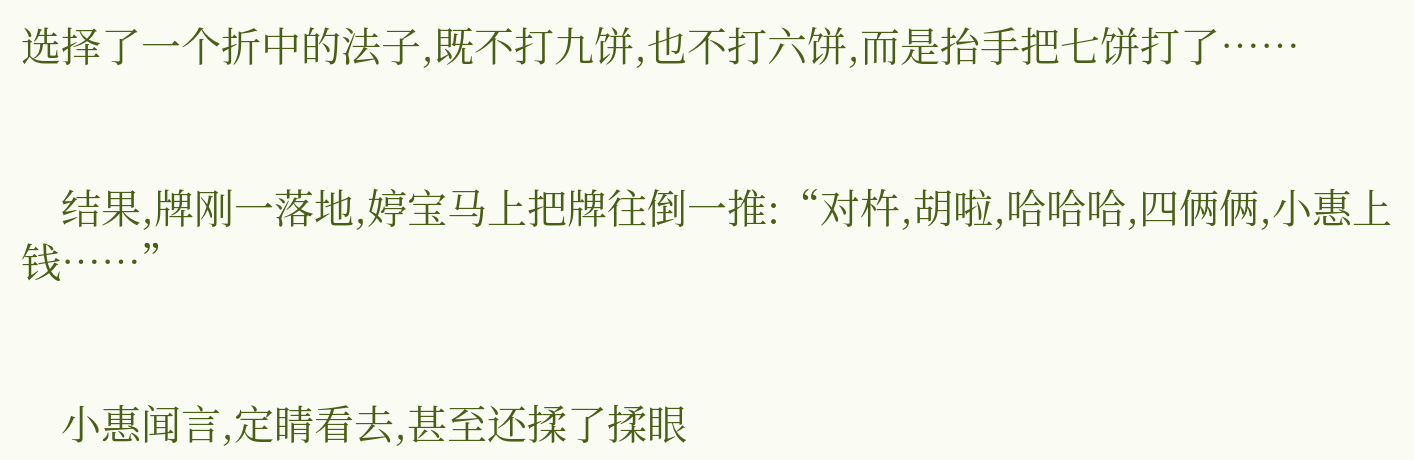选择了一个折中的法子,既不打九饼,也不打六饼,而是抬手把七饼打了……


    结果,牌刚一落地,婷宝马上把牌往倒一推:“对杵,胡啦,哈哈哈,四俩俩,小惠上钱……”


    小惠闻言,定睛看去,甚至还揉了揉眼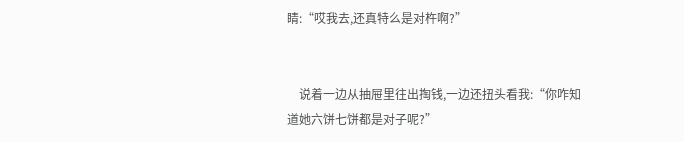睛:“哎我去,还真特么是对杵啊?”


    说着一边从抽屉里往出掏钱,一边还扭头看我:“你咋知道她六饼七饼都是对子呢?”